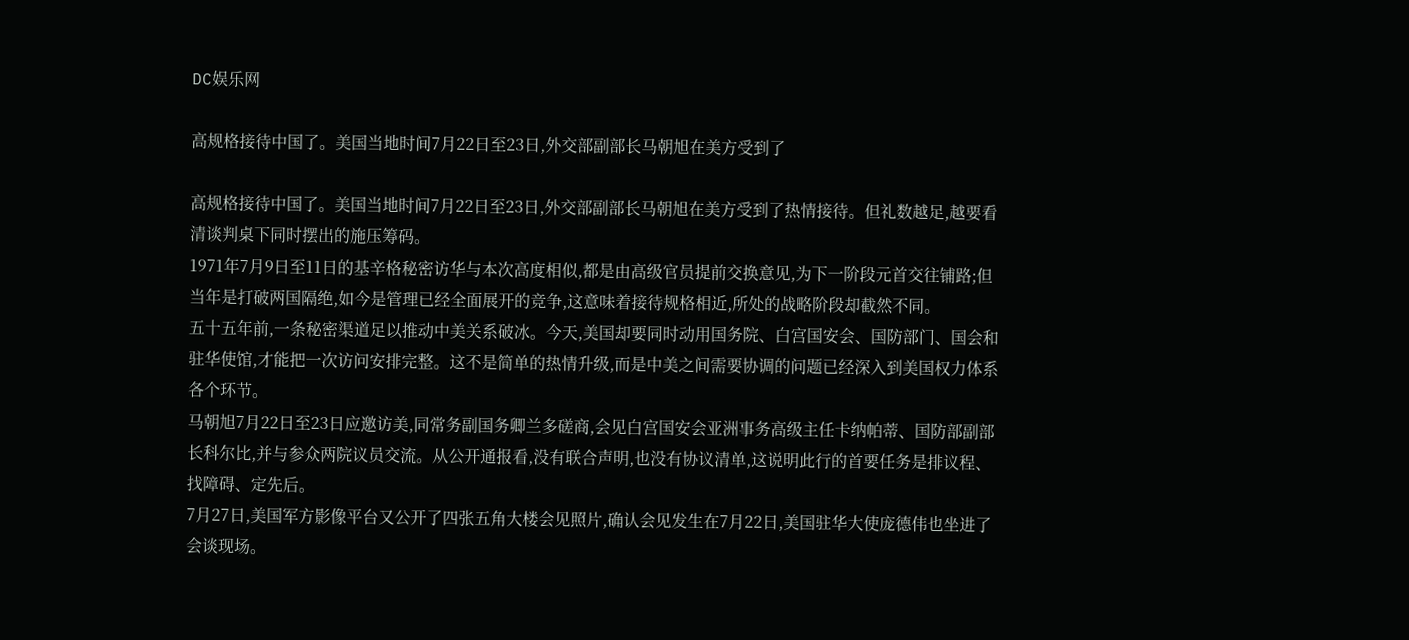DC娱乐网

高规格接待中国了。美国当地时间7月22日至23日,外交部副部长马朝旭在美方受到了

高规格接待中国了。美国当地时间7月22日至23日,外交部副部长马朝旭在美方受到了热情接待。但礼数越足,越要看清谈判桌下同时摆出的施压筹码。
1971年7月9日至11日的基辛格秘密访华与本次高度相似,都是由高级官员提前交换意见,为下一阶段元首交往铺路;但当年是打破两国隔绝,如今是管理已经全面展开的竞争,这意味着接待规格相近,所处的战略阶段却截然不同。
五十五年前,一条秘密渠道足以推动中美关系破冰。今天,美国却要同时动用国务院、白宫国安会、国防部门、国会和驻华使馆,才能把一次访问安排完整。这不是简单的热情升级,而是中美之间需要协调的问题已经深入到美国权力体系各个环节。
马朝旭7月22日至23日应邀访美,同常务副国务卿兰多磋商,会见白宫国安会亚洲事务高级主任卡纳帕蒂、国防部副部长科尔比,并与参众两院议员交流。从公开通报看,没有联合声明,也没有协议清单,这说明此行的首要任务是排议程、找障碍、定先后。
7月27日,美国军方影像平台又公开了四张五角大楼会见照片,确认会见发生在7月22日,美国驻华大使庞德伟也坐进了会谈现场。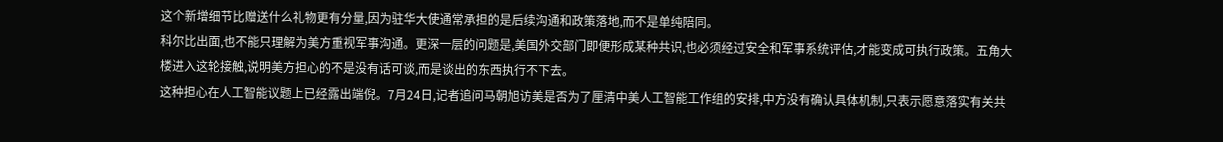这个新增细节比赠送什么礼物更有分量,因为驻华大使通常承担的是后续沟通和政策落地,而不是单纯陪同。
科尔比出面,也不能只理解为美方重视军事沟通。更深一层的问题是,美国外交部门即便形成某种共识,也必须经过安全和军事系统评估,才能变成可执行政策。五角大楼进入这轮接触,说明美方担心的不是没有话可谈,而是谈出的东西执行不下去。
这种担心在人工智能议题上已经露出端倪。7月24日,记者追问马朝旭访美是否为了厘清中美人工智能工作组的安排,中方没有确认具体机制,只表示愿意落实有关共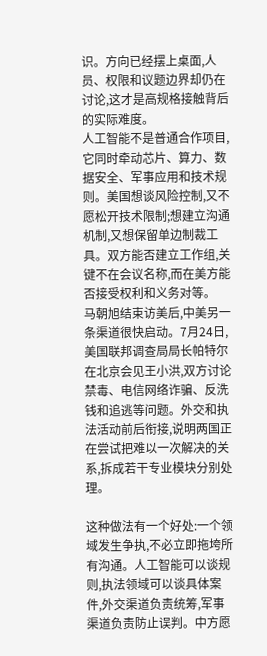识。方向已经摆上桌面,人员、权限和议题边界却仍在讨论,这才是高规格接触背后的实际难度。
人工智能不是普通合作项目,它同时牵动芯片、算力、数据安全、军事应用和技术规则。美国想谈风险控制,又不愿松开技术限制;想建立沟通机制,又想保留单边制裁工具。双方能否建立工作组,关键不在会议名称,而在美方能否接受权利和义务对等。
马朝旭结束访美后,中美另一条渠道很快启动。7月24日,美国联邦调查局局长帕特尔在北京会见王小洪,双方讨论禁毒、电信网络诈骗、反洗钱和追逃等问题。外交和执法活动前后衔接,说明两国正在尝试把难以一次解决的关系,拆成若干专业模块分别处理。

这种做法有一个好处:一个领域发生争执,不必立即拖垮所有沟通。人工智能可以谈规则,执法领域可以谈具体案件,外交渠道负责统筹,军事渠道负责防止误判。中方愿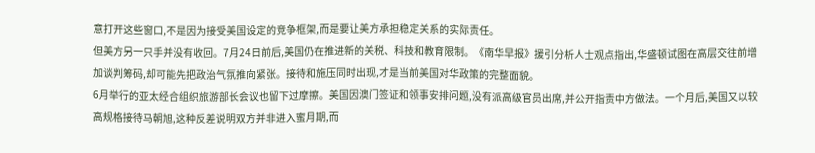意打开这些窗口,不是因为接受美国设定的竞争框架,而是要让美方承担稳定关系的实际责任。
但美方另一只手并没有收回。7月24日前后,美国仍在推进新的关税、科技和教育限制。《南华早报》援引分析人士观点指出,华盛顿试图在高层交往前增加谈判筹码,却可能先把政治气氛推向紧张。接待和施压同时出现,才是当前美国对华政策的完整面貌。
6月举行的亚太经合组织旅游部长会议也留下过摩擦。美国因澳门签证和领事安排问题,没有派高级官员出席,并公开指责中方做法。一个月后,美国又以较高规格接待马朝旭,这种反差说明双方并非进入蜜月期,而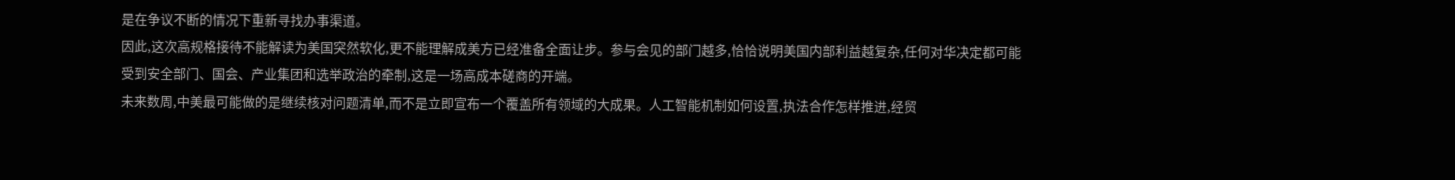是在争议不断的情况下重新寻找办事渠道。
因此,这次高规格接待不能解读为美国突然软化,更不能理解成美方已经准备全面让步。参与会见的部门越多,恰恰说明美国内部利益越复杂,任何对华决定都可能受到安全部门、国会、产业集团和选举政治的牵制,这是一场高成本磋商的开端。
未来数周,中美最可能做的是继续核对问题清单,而不是立即宣布一个覆盖所有领域的大成果。人工智能机制如何设置,执法合作怎样推进,经贸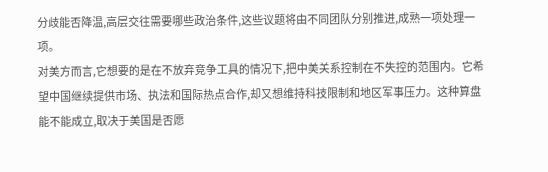分歧能否降温,高层交往需要哪些政治条件,这些议题将由不同团队分别推进,成熟一项处理一项。
对美方而言,它想要的是在不放弃竞争工具的情况下,把中美关系控制在不失控的范围内。它希望中国继续提供市场、执法和国际热点合作,却又想维持科技限制和地区军事压力。这种算盘能不能成立,取决于美国是否愿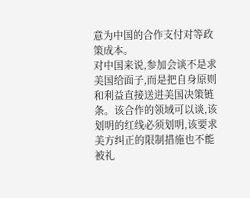意为中国的合作支付对等政策成本。
对中国来说,参加会谈不是求美国给面子,而是把自身原则和利益直接送进美国决策链条。该合作的领域可以谈,该划明的红线必须划明,该要求美方纠正的限制措施也不能被礼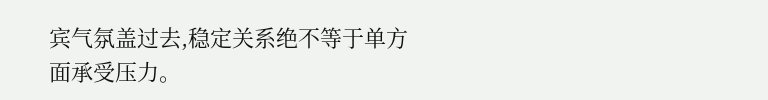宾气氛盖过去,稳定关系绝不等于单方面承受压力。